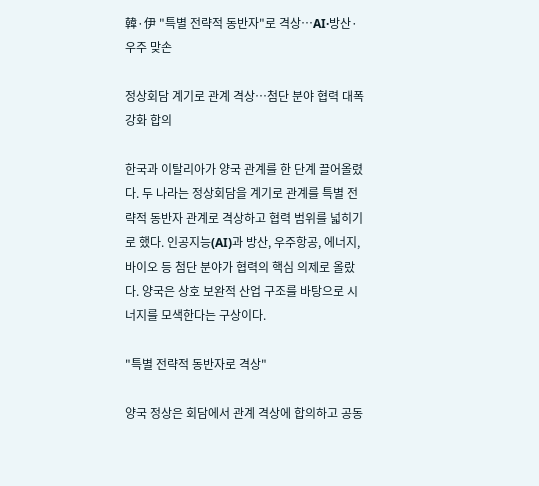韓·伊 "특별 전략적 동반자"로 격상…AI·방산·우주 맞손

정상회담 계기로 관계 격상…첨단 분야 협력 대폭 강화 합의

한국과 이탈리아가 양국 관계를 한 단계 끌어올렸다. 두 나라는 정상회담을 계기로 관계를 특별 전략적 동반자 관계로 격상하고 협력 범위를 넓히기로 했다. 인공지능(AI)과 방산, 우주항공, 에너지, 바이오 등 첨단 분야가 협력의 핵심 의제로 올랐다. 양국은 상호 보완적 산업 구조를 바탕으로 시너지를 모색한다는 구상이다.

"특별 전략적 동반자로 격상"

양국 정상은 회담에서 관계 격상에 합의하고 공동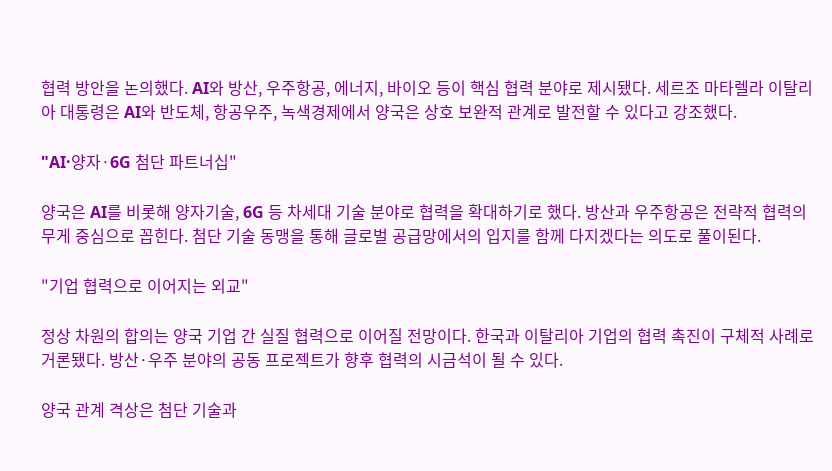협력 방안을 논의했다. AI와 방산, 우주항공, 에너지, 바이오 등이 핵심 협력 분야로 제시됐다. 세르조 마타렐라 이탈리아 대통령은 AI와 반도체, 항공우주, 녹색경제에서 양국은 상호 보완적 관계로 발전할 수 있다고 강조했다.

"AI·양자·6G 첨단 파트너십"

양국은 AI를 비롯해 양자기술, 6G 등 차세대 기술 분야로 협력을 확대하기로 했다. 방산과 우주항공은 전략적 협력의 무게 중심으로 꼽힌다. 첨단 기술 동맹을 통해 글로벌 공급망에서의 입지를 함께 다지겠다는 의도로 풀이된다.

"기업 협력으로 이어지는 외교"

정상 차원의 합의는 양국 기업 간 실질 협력으로 이어질 전망이다. 한국과 이탈리아 기업의 협력 촉진이 구체적 사례로 거론됐다. 방산·우주 분야의 공동 프로젝트가 향후 협력의 시금석이 될 수 있다.

양국 관계 격상은 첨단 기술과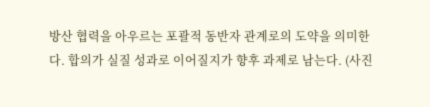방산 협력을 아우르는 포괄적 동반자 관계로의 도약을 의미한다. 합의가 실질 성과로 이어질지가 향후 과제로 남는다. (사진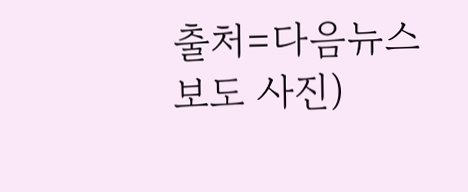출처=다음뉴스 보도 사진)